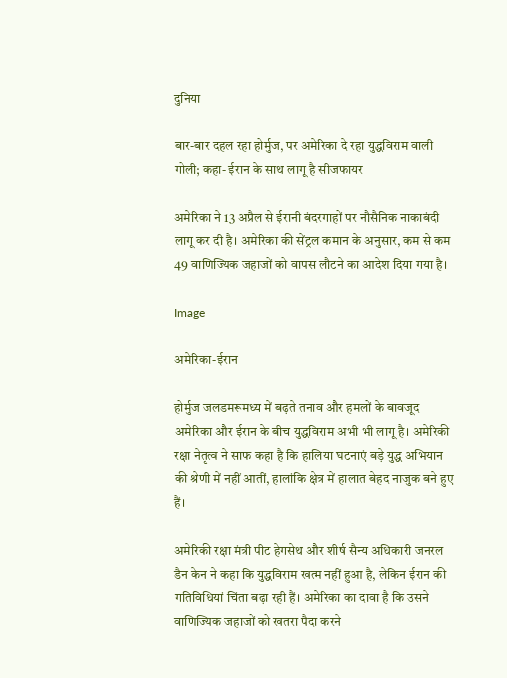दुनिया

बार-बार दहल रहा होर्मुज, पर अमेरिका दे रहा युद्धविराम वाली गोली; कहा- ईरान के साथ लागू है सीजफायर

अमेरिका ने 13 अप्रैल से ईरानी बंदरगाहों पर नौसैनिक नाकाबंदी लागू कर दी है। अमेरिका की सेंट्रल कमान के अनुसार, कम से कम 49 वाणिज्यिक जहाजों को वापस लौटने का आदेश दिया गया है।

Image

अमेरिका-ईरान

होर्मुज जलडमरूमध्य में बढ़ते तनाव और हमलों के बावजूद अमेरिका और ईरान के बीच युद्धविराम अभी भी लागू है। अमेरिकी रक्षा नेतृत्व ने साफ कहा है कि हालिया घटनाएं बड़े युद्ध अभियान की श्रेणी में नहीं आतीं, हालांकि क्षेत्र में हालात बेहद नाजुक बने हुए हैं।

अमेरिकी रक्षा मंत्री पीट हेगसेथ और शीर्ष सैन्य अधिकारी जनरल डैन केन ने कहा कि युद्धविराम खत्म नहीं हुआ है, लेकिन ईरान की गतिविधियां चिंता बढ़ा रही हैं। अमेरिका का दावा है कि उसने वाणिज्यिक जहाजों को खतरा पैदा करने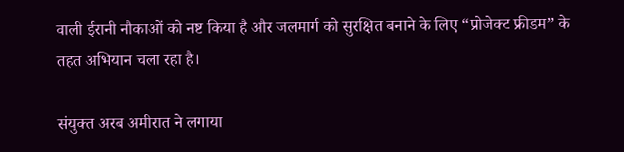वाली ईरानी नौकाओं को नष्ट किया है और जलमार्ग को सुरक्षित बनाने के लिए “प्रोजेक्ट फ्रीडम” के तहत अभियान चला रहा है।

संयुक्त अरब अमीरात ने लगाया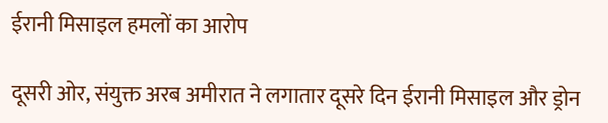ईरानी मिसाइल हमलों का आरोप

दूसरी ओर, संयुक्त अरब अमीरात ने लगातार दूसरे दिन ईरानी मिसाइल और ड्रोन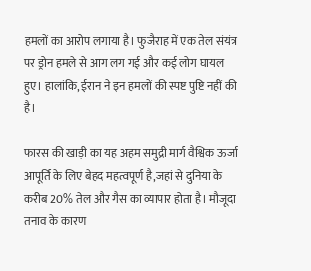हमलों का आरोप लगाया है। फुजैराह में एक तेल संयंत्र पर ड्रोन हमले से आग लग गई और कई लोग घायल हुए। हालांकि, ईरान ने इन हमलों की स्पष्ट पुष्टि नहीं की है।

फारस की खाड़ी का यह अहम समुद्री मार्ग वैश्विक ऊर्जा आपूर्ति के लिए बेहद महत्वपूर्ण है,जहां से दुनिया के करीब 20% तेल और गैस का व्यापार होता है। मौजूदा तनाव के कारण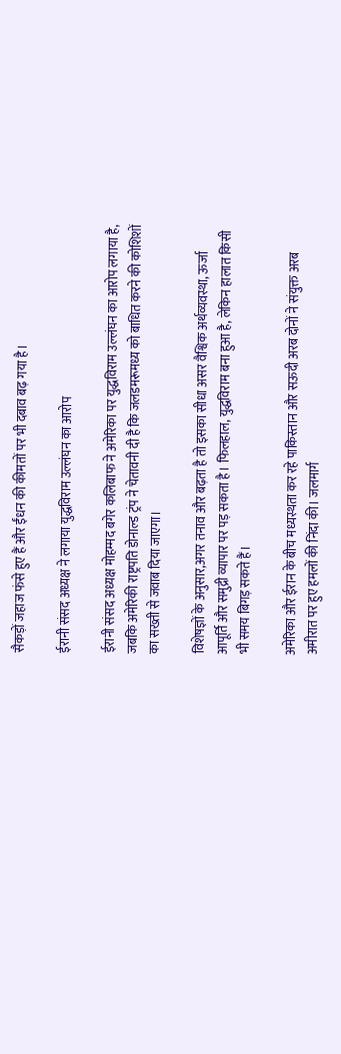सैकड़ों जहाज फंसे हुए हैं और ईंधन की कीमतों पर भी दबाव बढ़ गया है।

ईरानी संसद अध्यक्ष ने लगाया युद्धविराम उल्लंघन का आरोप

ईरानी संसद अध्यक्ष मोहम्मद बगेर कलिबाफ ने अमेरिका पर युद्धविराम उल्लंघन का आरोप लगाया है, जबकि अमेरिकी राष्ट्रपति डोनाल्ड ट्रंप ने चेतावनी दी है कि जलडमरूमध्य को बाधित करने की कोशिशों का सख्ती से जवाब दिया जाएगा।

विशेषज्ञों के अनुसार,अगर तनाव और बढ़ता है तो इसका सीधा असर वैश्विक अर्थव्यवस्था, ऊर्जा आपूर्ति और समुद्री व्यापार पर पड़ सकता है। फिलहाल, युद्धविराम बना हुआ है, लेकिन हालात किसी भी समय बिगड़ सकते हैं।

अमेरिका और ईरान के बीच मध्यस्थता कर रहे पाकिस्तान और सऊदी अरब दोनों ने संयुक्त अरब अमीरात पर हुए हमलों की निंदा की। जलमार्ग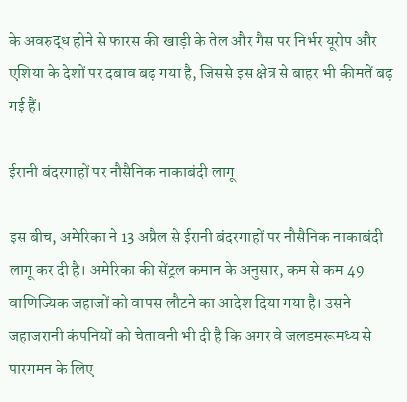के अवरुद्ध होने से फारस की खाड़ी के तेल और गैस पर निर्भर यूरोप और एशिया के देशों पर दबाव बढ़ गया है, जिससे इस क्षेत्र से बाहर भी कीमतें बढ़ गई हैं।

ईरानी बंदरगाहों पर नौसैनिक नाकाबंदी लागू

इस बीच, अमेरिका ने 13 अप्रैल से ईरानी बंदरगाहों पर नौसैनिक नाकाबंदी लागू कर दी है। अमेरिका की सेंट्रल कमान के अनुसार, कम से कम 49 वाणिज्यिक जहाजों को वापस लौटने का आदेश दिया गया है। उसने जहाजरानी कंपनियों को चेतावनी भी दी है कि अगर वे जलडमरूमध्य से पारगमन के लिए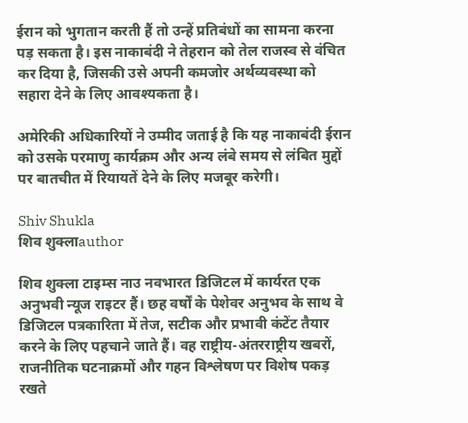ईरान को भुगतान करती हैं तो उन्हें प्रतिबंधों का सामना करना पड़ सकता है। इस नाकाबंदी ने तेहरान को तेल राजस्व से वंचित कर दिया है, जिसकी उसे अपनी कमजोर अर्थव्यवस्था को सहारा देने के लिए आवश्यकता है।

अमेरिकी अधिकारियों ने उम्मीद जताई है कि यह नाकाबंदी ईरान को उसके परमाणु कार्यक्रम और अन्य लंबे समय से लंबित मुद्दों पर बातचीत में रियायतें देने के लिए मजबूर करेगी।

Shiv Shukla
शिव शुक्लाauthor

शिव शुक्ला टाइम्स नाउ नवभारत डिजिटल में कार्यरत एक अनुभवी न्यूज राइटर हैं। छह वर्षों के पेशेवर अनुभव के साथ वे डिजिटल पत्रकारिता में तेज, सटीक और प्रभावी कंटेंट तैयार करने के लिए पहचाने जाते हैं। वह राष्ट्रीय-अंतरराष्ट्रीय खबरों, राजनीतिक घटनाक्रमों और गहन विश्लेषण पर विशेष पकड़ रखते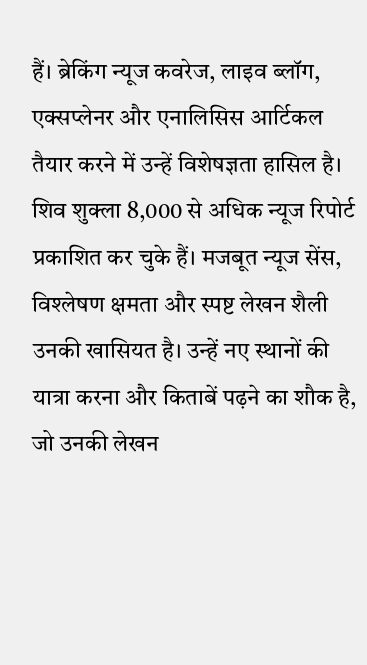हैं। ब्रेकिंग न्यूज कवरेज, लाइव ब्लॉग, एक्सप्लेनर और एनालिसिस आर्टिकल तैयार करने में उन्हें विशेषज्ञता हासिल है। शिव शुक्ला 8,000 से अधिक न्यूज रिपोर्ट प्रकाशित कर चुके हैं। मजबूत न्यूज सेंस, विश्लेषण क्षमता और स्पष्ट लेखन शैली उनकी खासियत है। उन्हें नए स्थानों की यात्रा करना और किताबें पढ़ने का शौक है, जो उनकी लेखन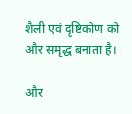शैली एवं दृष्टिकोण को और समृद्ध बनाता है।

और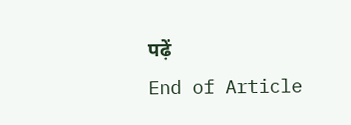पढ़ें
End of Article